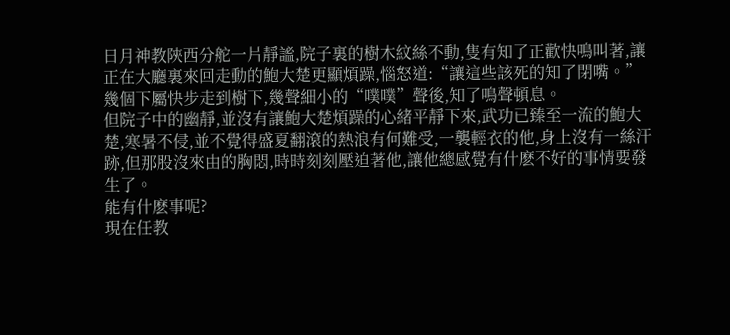日月神教陝西分舵一片靜謐,院子裏的樹木紋絲不動,隻有知了正歡快鳴叫著,讓正在大廳裏來回走動的鮑大楚更顯煩躁,惱怒道:“讓這些該死的知了閉嘴。”
幾個下屬快步走到樹下,幾聲細小的“噗噗”聲後,知了鳴聲頓息。
但院子中的幽靜,並沒有讓鮑大楚煩躁的心緒平靜下來,武功已臻至一流的鮑大楚,寒暑不侵,並不覺得盛夏翻滾的熱浪有何難受,一襲輕衣的他,身上沒有一絲汗跡,但那股沒來由的胸悶,時時刻刻壓迫著他,讓他總感覺有什麽不好的事情要發生了。
能有什麽事呢?
現在任教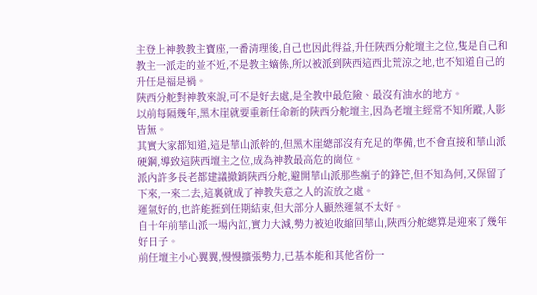主登上神教教主寶座,一番清理後,自己也因此得益,升任陝西分舵壇主之位,隻是自己和教主一派走的並不近,不是教主嫡係,所以被派到陝西這西北荒涼之地,也不知道自己的升任是福是禍。
陝西分舵對神教來說,可不是好去處,是全教中最危險、最沒有油水的地方。
以前每隔幾年,黑木崖就要重新任命新的陝西分舵壇主,因為老壇主經常不知所蹤,人影皆無。
其實大家都知道,這是華山派幹的,但黑木崖總部沒有充足的準備,也不會直接和華山派硬鋼,導致這陝西壇主之位,成為神教最高危的崗位。
派內許多長老都建議撤銷陝西分舵,避開華山派那些瘋子的鋒芒,但不知為何,又保留了下來,一來二去,這裏就成了神教失意之人的流放之處。
運氣好的,也許能捱到任期結束,但大部分人顯然運氣不太好。
自十年前華山派一場內訌,實力大減,勢力被迫收縮回華山,陝西分舵總算是迎來了幾年好日子。
前任壇主小心翼翼,慢慢擴張勢力,已基本能和其他省份一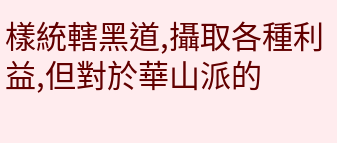樣統轄黑道,攝取各種利益,但對於華山派的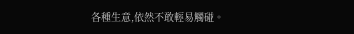各種生意,依然不敢輕易觸碰。